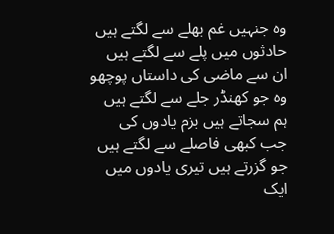وہ جنہیں غم بھلے سے لگتے ہیں
حادثوں میں پلے سے لگتے ہیں
ان سے ماضی کی داستاں پوچھو
وہ جو کھنڈر جلے سے لگتے ہیں
ہم سجاتے ہیں بزم یادوں کی
جب کبھی فاصلے سے لگتے ہیں
جو گزرتے ہیں تیری یادوں میں
ایک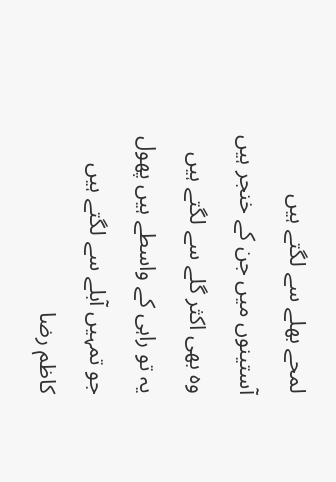لمحے بھلے سے لگتے ہیں
آستینوں میں جن کے خنجر ہیں
وہ بھی اکثر گلے سے لگتے ہیں
یہ تو راہی کے واسطے ہیں پھول
جو تمہیں آبلے سے لگتے ہیں
کاظم رضا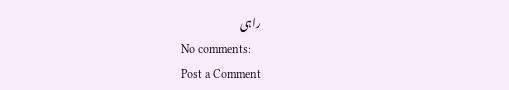راہی
No comments:
Post a Comment